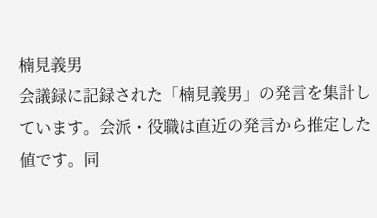楠見義男
会議録に記録された「楠見義男」の発言を集計しています。会派・役職は直近の発言から推定した値です。同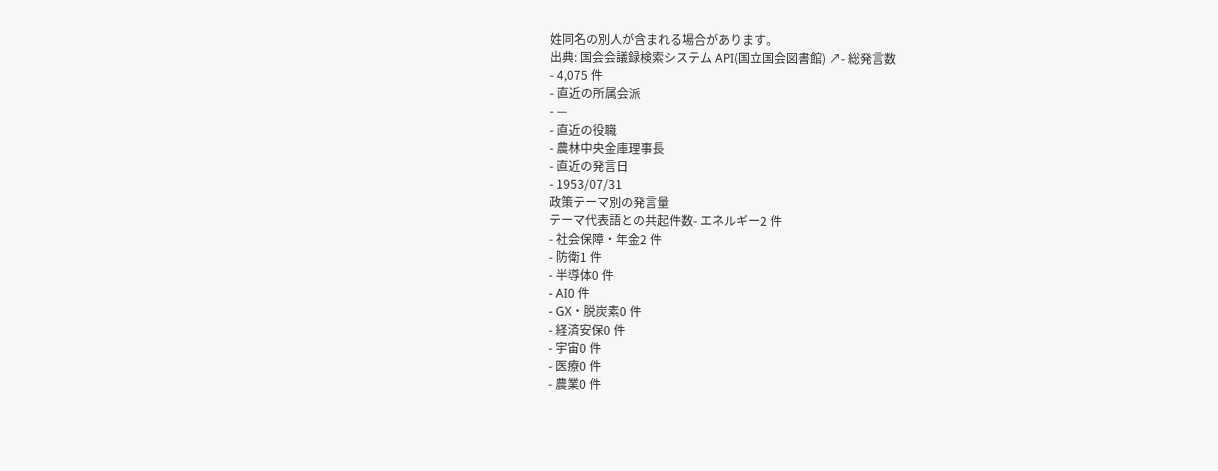姓同名の別人が含まれる場合があります。
出典: 国会会議録検索システム API(国立国会図書館) ↗- 総発言数
- 4,075 件
- 直近の所属会派
- —
- 直近の役職
- 農林中央金庫理事長
- 直近の発言日
- 1953/07/31
政策テーマ別の発言量
テーマ代表語との共起件数- エネルギー2 件
- 社会保障・年金2 件
- 防衛1 件
- 半導体0 件
- AI0 件
- GX・脱炭素0 件
- 経済安保0 件
- 宇宙0 件
- 医療0 件
- 農業0 件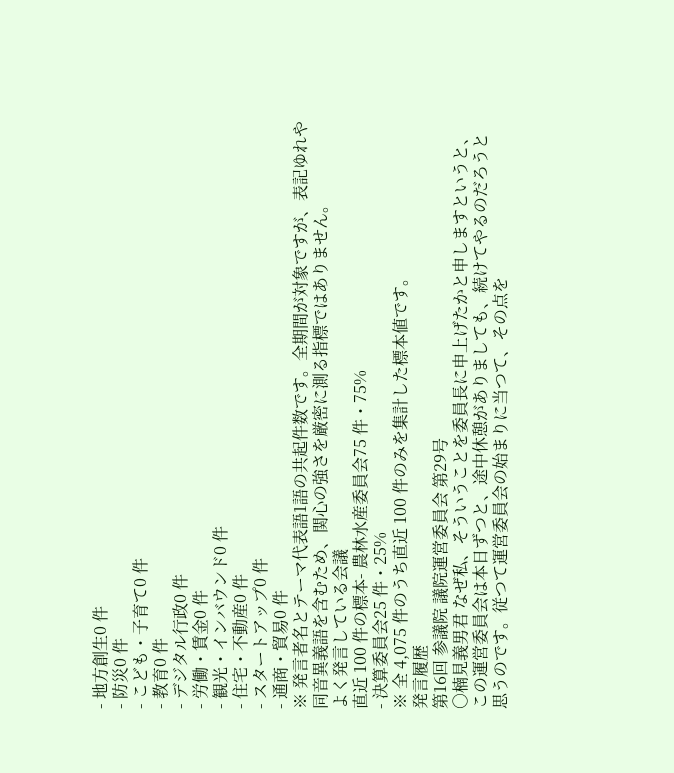- 地方創生0 件
- 防災0 件
- こども・子育て0 件
- 教育0 件
- デジタル行政0 件
- 労働・賃金0 件
- 観光・インバウンド0 件
- 住宅・不動産0 件
- スタートアップ0 件
- 通商・貿易0 件
※ 発言者名とテーマ代表語1語の共起件数です。全期間が対象ですが、表記ゆれや 同音異義語を含むため、関心の強さを厳密に測る指標ではありません。
よく発言している会議
直近 100 件の標本- 農林水産委員会75 件・75%
- 決算委員会25 件・25%
※ 全 4,075 件のうち直近 100 件のみを集計した標本値です。
発言履歴
第16回 参議院 議院運営委員会 第29号
○楠見義男君 なぜ私、そういうことを委員長に申上げたかと申しますというと、この運営委員会は本日ずつと、途中休憩がありましても、続けてやるのだろうと思うのです。従つて運営委員会の始まりに当つて、その点を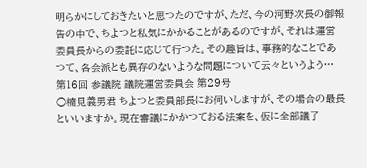明らかにしておきたいと思つたのですが、ただ、今の河野次長の御報告の中で、ちよつと私気にかかることがあるのですが、それは運営委員長からの委託に応じて行つた。その趣旨は、事務的なことであつて、各会派とも異存のないような問題について云々というよう…
第16回 参議院 議院運営委員会 第29号
○楠見義男君 ちよつと委員部長にお伺いしますが、その場合の最長といいますか。現在審議にかかつておる法案を、仮に全部議了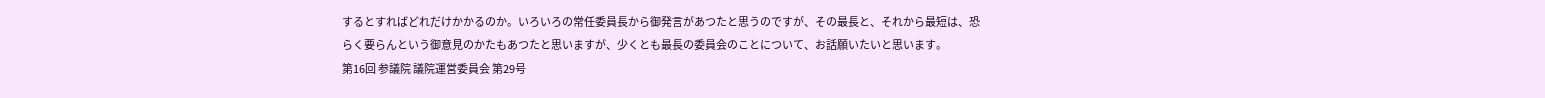するとすればどれだけかかるのか。いろいろの常任委員長から御発言があつたと思うのですが、その最長と、それから最短は、恐らく要らんという御意見のかたもあつたと思いますが、少くとも最長の委員会のことについて、お話願いたいと思います。
第16回 参議院 議院運営委員会 第29号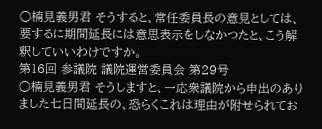○楠見義男君 そうすると、常任委員長の意見としては、要するに期間延長には意思表示をしなかつたと、こう解釈していいわけですか。
第16回 参議院 議院運営委員会 第29号
○楠見義男君 そうしますと、一応衆議院から申出のありました七日間延長の、恐らくこれは理由が附せられてお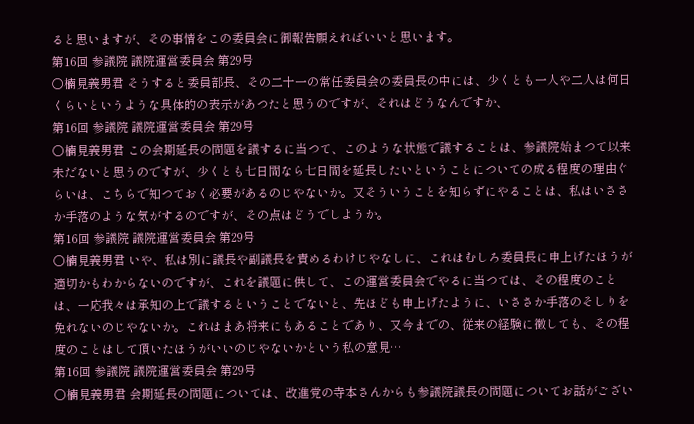ると思いますが、その事情をこの委員会に御報告願えればいいと思います。
第16回 参議院 議院運営委員会 第29号
○楠見義男君 そうすると委員部長、その二十一の常任委員会の委員長の中には、少くとも一人や二人は何日くらいというような具体的の表示があつたと思うのですが、それはどうなんですか、
第16回 参議院 議院運営委員会 第29号
○楠見義男君 この会期延長の問題を議するに当つて、このような状態で議することは、参議院始まつて以来未だないと思うのですが、少くとも七日間なら七日間を延長したいということについての成る程度の理由ぐらいは、こちらで知つておく必要があるのじやないか。又そういうことを知らずにやることは、私はいささか手落のような気がするのですが、その点はどうでしようか。
第16回 参議院 議院運営委員会 第29号
○楠見義男君 いや、私は別に議長や副議長を責めるわけじやなしに、これはむしろ委員長に申上げたほうが適切かもわからないのですが、これを議題に供して、この運営委員会でやるに当つては、その程度のことは、一応我々は承知の上で議するということでないと、先ほども申上げたように、いささか手落のそしりを免れないのじやないか。これはまあ将来にもあることであり、又今までの、従来の経験に徴しても、その程度のことはして頂いたほうがいいのじやないかという私の意見…
第16回 参議院 議院運営委員会 第29号
○楠見義男君 会期延長の問題については、改進党の寺本さんからも参議院議長の問題についてお話がござい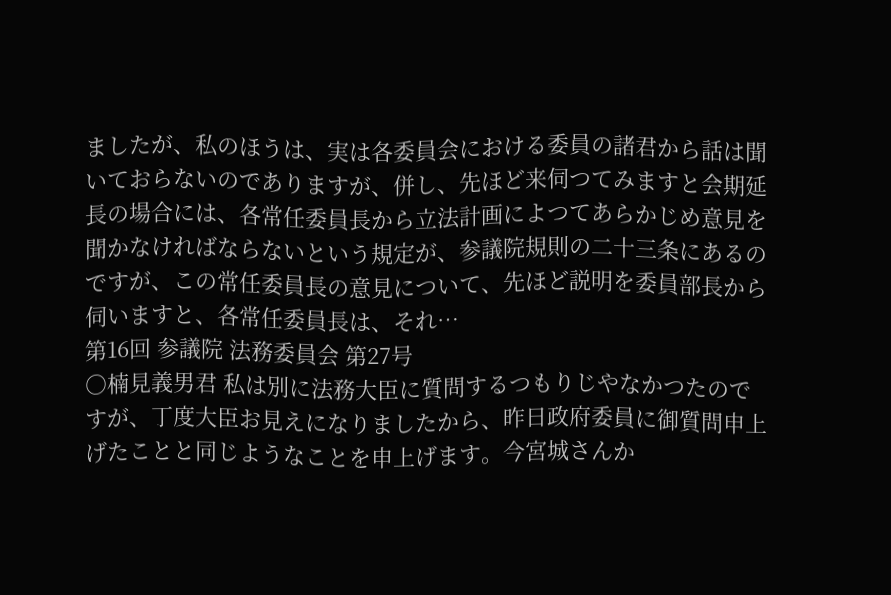ましたが、私のほうは、実は各委員会における委員の諸君から話は聞いておらないのでありますが、併し、先ほど来伺つてみますと会期延長の場合には、各常任委員長から立法計画によつてあらかじめ意見を聞かなければならないという規定が、参議院規則の二十三条にあるのですが、この常任委員長の意見について、先ほど説明を委員部長から伺いますと、各常任委員長は、それ…
第16回 参議院 法務委員会 第27号
○楠見義男君 私は別に法務大臣に質問するつもりじやなかつたのですが、丁度大臣お見えになりましたから、昨日政府委員に御質問申上げたことと同じようなことを申上げます。今宮城さんか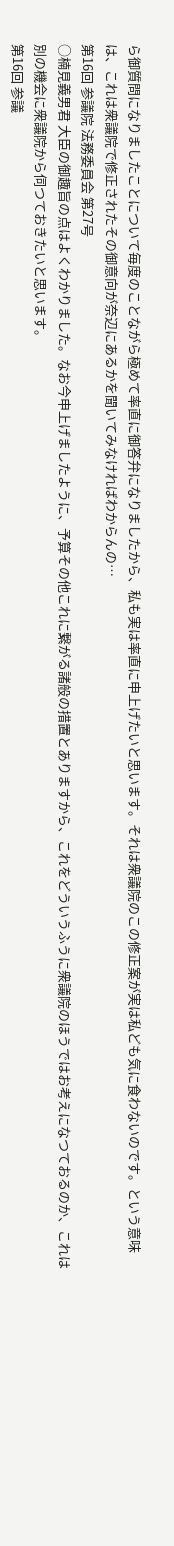ら御質問になりましたことについて毎度のことながら極めて率直に御答弁になりましたから、私も実は率直に申上げたいと思います。それは衆議院のこの修正案が実は私ども気に食わないのです。という意味は、これは衆議院で修正されたその御意向が奈辺にあるかを聞いてみなければわからんの…
第16回 参議院 法務委員会 第27号
○楠見義男君 大臣の御趣旨の点はよくわかりました。なお今申上げましたように、予算その他これに繋がる諸般の措置とありますから、これをどういうふうに衆議院のほうではお考えになつておるのか、これは別の機会に衆議院から伺つておきたいと思います。
第16回 参議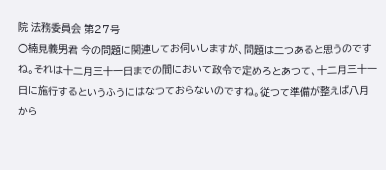院 法務委員会 第27号
○楠見義男君 今の問題に関連してお伺いしますが、問題は二つあると思うのですね。それは十二月三十一日までの間において政令で定めろとあつて、十二月三十一日に施行するというふうにはなつておらないのですね。従つて準備が整えば八月から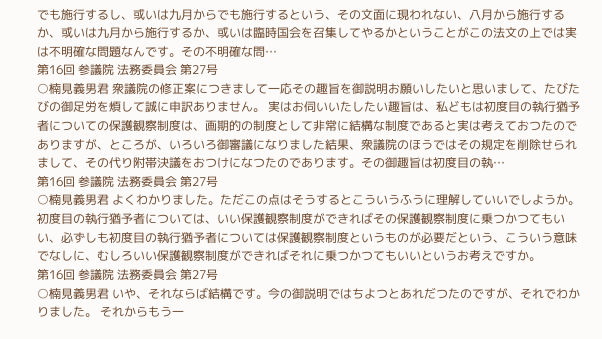でも施行するし、或いは九月からでも施行するという、その文面に現われない、八月から施行するか、或いは九月から施行するか、或いは臨時国会を召集してやるかということがこの法文の上では実は不明確な問題なんです。その不明確な問…
第16回 参議院 法務委員会 第27号
○楠見義男君 衆議院の修正案につきまして一応その趣旨を御説明お願いしたいと思いまして、たびたびの御足労を煩して誠に申訳ありません。 実はお伺いいたしたい趣旨は、私どもは初度目の執行猶予者についての保護観察制度は、画期的の制度として非常に結構な制度であると実は考えておつたのでありますが、ところが、いろいろ御審議になりました結果、衆議院のほうではその規定を削除せられまして、その代り附帯決議をおつけになつたのであります。その御趣旨は初度目の執…
第16回 参議院 法務委員会 第27号
○楠見義男君 よくわかりました。ただこの点はそうするとこういうふうに理解していいでしようか。初度目の執行猶予者については、いい保護観察制度ができればその保護観察制度に乗つかつてもいい、必ずしも初度目の執行猶予者については保護観察制度というものが必要だという、こういう意味でなしに、むしろいい保護観察制度ができればそれに乗つかつてもいいというお考えですか。
第16回 参議院 法務委員会 第27号
○楠見義男君 いや、それならば結構です。今の御説明ではちよつとあれだつたのですが、それでわかりました。 それからもう一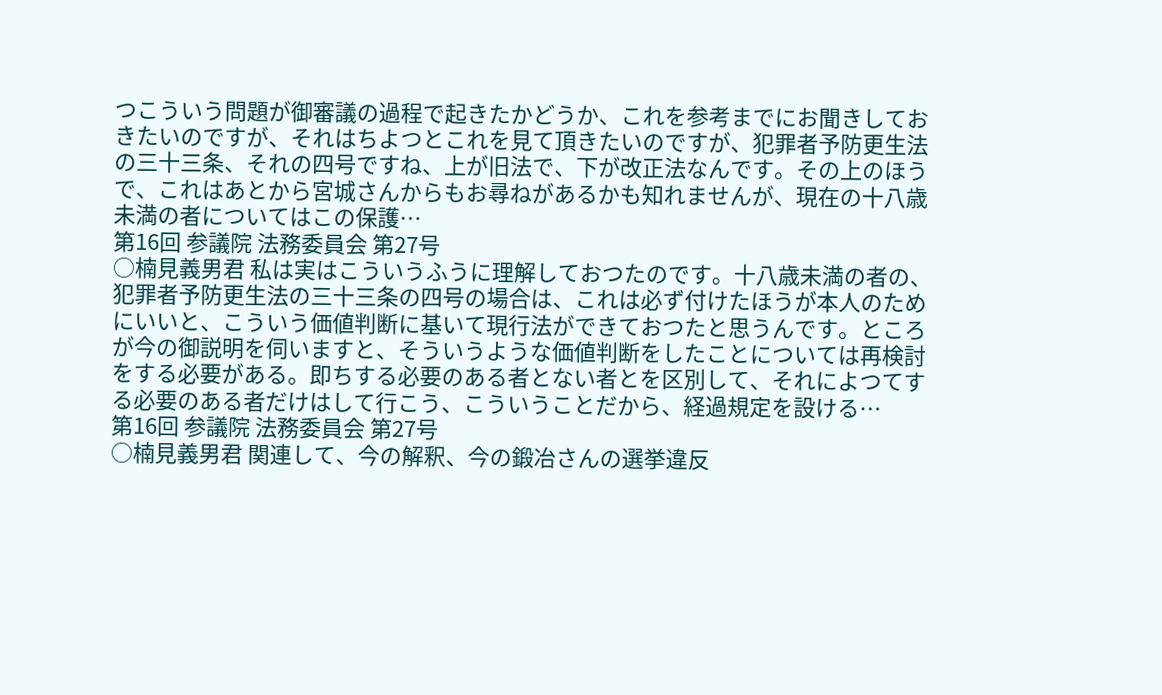つこういう問題が御審議の過程で起きたかどうか、これを参考までにお聞きしておきたいのですが、それはちよつとこれを見て頂きたいのですが、犯罪者予防更生法の三十三条、それの四号ですね、上が旧法で、下が改正法なんです。その上のほうで、これはあとから宮城さんからもお尋ねがあるかも知れませんが、現在の十八歳未満の者についてはこの保護…
第16回 参議院 法務委員会 第27号
○楠見義男君 私は実はこういうふうに理解しておつたのです。十八歳未満の者の、犯罪者予防更生法の三十三条の四号の場合は、これは必ず付けたほうが本人のためにいいと、こういう価値判断に基いて現行法ができておつたと思うんです。ところが今の御説明を伺いますと、そういうような価値判断をしたことについては再検討をする必要がある。即ちする必要のある者とない者とを区別して、それによつてする必要のある者だけはして行こう、こういうことだから、経過規定を設ける…
第16回 参議院 法務委員会 第27号
○楠見義男君 関連して、今の解釈、今の鍛冶さんの選挙違反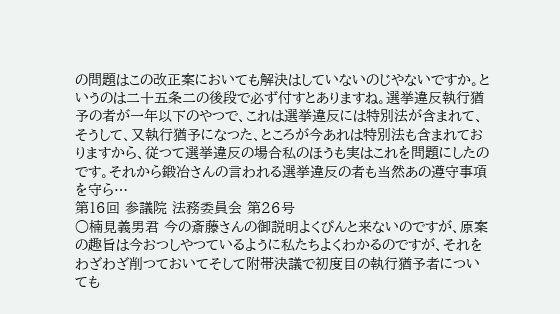の問題はこの改正案においても解決はしていないのじやないですか。というのは二十五条二の後段で必ず付すとありますね。選挙違反執行猶予の者が一年以下のやつで、これは選挙違反には特別法が含まれて、そうして、又執行猶予になつた、ところが今あれは特別法も含まれておりますから、従つて選挙違反の場合私のほうも実はこれを問題にしたのです。それから鍛冶さんの言われる選挙違反の者も当然あの遵守事項を守ら…
第16回 参議院 法務委員会 第26号
○楠見義男君 今の斎藤さんの御説明よくぴんと来ないのですが、原案の趣旨は今おつしやつているように私たちよくわかるのですが、それをわざわざ削つておいてそして附帯決議で初度目の執行猶予者についても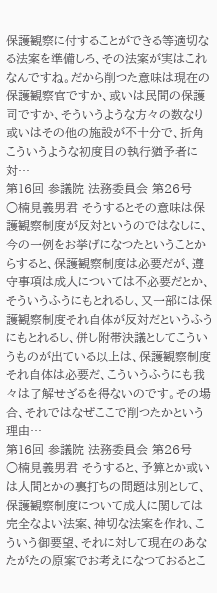保護観察に付することができる等適切なる法案を準備しろ、その法案が実はこれなんですね。だから削つた意味は現在の保護観察官ですか、或いは民間の保護司ですか、そういうような方々の数なり或いはその他の施設が不十分で、折角こういうような初度目の執行猶予者に対…
第16回 参議院 法務委員会 第26号
○楠見義男君 そうするとその意味は保護観察制度が反対というのではなしに、今の一例をお挙げになつたということからすると、保護観察制度は必要だが、遵守事項は成人については不必要だとか、そういうふうにもとれるし、又一部には保護観察制度それ自体が反対だというふうにもとれるし、併し附帯決議としてこういうものが出ている以上は、保護観察制度それ自体は必要だ、こういうふうにも我々は了解せざるを得ないのです。その場合、それではなぜここで削つたかという理由…
第16回 参議院 法務委員会 第26号
○楠見義男君 そうすると、予算とか或いは人間とかの裏打ちの問題は別として、保護観察制度について成人に関しては完全なよい法案、神切な法案を作れ、こういう御要望、それに対して現在のあなたがたの原案でお考えになつておるとこ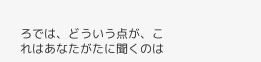ろでは、どういう点が、これはあなたがたに聞くのは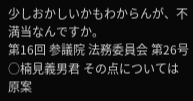少しおかしいかもわからんが、不満当なんですか。
第16回 参議院 法務委員会 第26号
○楠見義男君 その点については原案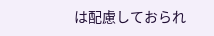は配慮しておられ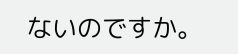ないのですか。